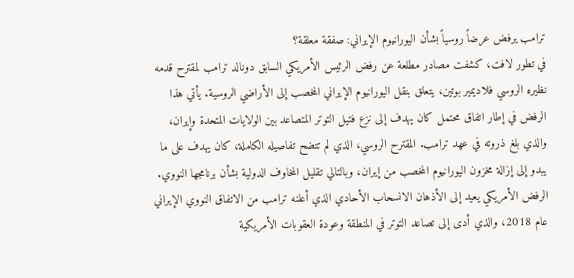ترامب يرفض عرضاً روسياً بشأن اليورانيوم الإيراني: صفقة معلقة؟
في تطور لافت، كشفت مصادر مطلعة عن رفض الرئيس الأمريكي السابق دونالد ترامب لمقترح قدمه نظيره الروسي فلاديمير بوتين، يتعلق بنقل اليورانيوم الإيراني المخصب إلى الأراضي الروسية. يأتي هذا الرفض في إطار اتفاق محتمل كان يهدف إلى نزع فتيل التوتر المتصاعد بين الولايات المتحدة وإيران، والذي بلغ ذروته في عهد ترامب. المقترح الروسي، الذي لم تتضح تفاصيله الكاملة، كان يهدف على ما يبدو إلى إزالة مخزون اليورانيوم المخصب من إيران، وبالتالي تقليل المخاوف الدولية بشأن برنامجها النووي.
الرفض الأمريكي يعيد إلى الأذهان الانسحاب الأحادي الذي أعلنه ترامب من الاتفاق النووي الإيراني عام 2018، والذي أدى إلى تصاعد التوتر في المنطقة وعودة العقوبات الأمريكية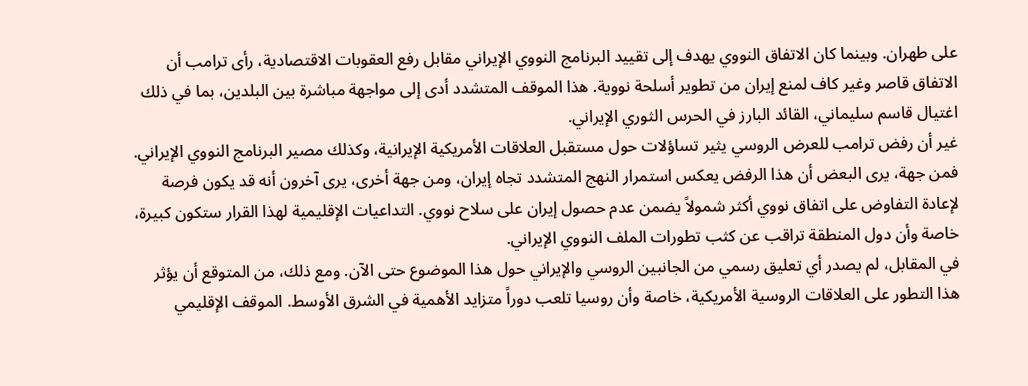على طهران. وبينما كان الاتفاق النووي يهدف إلى تقييد البرنامج النووي الإيراني مقابل رفع العقوبات الاقتصادية، رأى ترامب أن الاتفاق قاصر وغير كاف لمنع إيران من تطوير أسلحة نووية. هذا الموقف المتشدد أدى إلى مواجهة مباشرة بين البلدين، بما في ذلك اغتيال قاسم سليماني، القائد البارز في الحرس الثوري الإيراني.
غير أن رفض ترامب للعرض الروسي يثير تساؤلات حول مستقبل العلاقات الأمريكية الإيرانية، وكذلك مصير البرنامج النووي الإيراني. فمن جهة، يرى البعض أن هذا الرفض يعكس استمرار النهج المتشدد تجاه إيران، ومن جهة أخرى، يرى آخرون أنه قد يكون فرصة لإعادة التفاوض على اتفاق نووي أكثر شمولاً يضمن عدم حصول إيران على سلاح نووي. التداعيات الإقليمية لهذا القرار ستكون كبيرة، خاصة وأن دول المنطقة تراقب عن كثب تطورات الملف النووي الإيراني.
في المقابل، لم يصدر أي تعليق رسمي من الجانبين الروسي والإيراني حول هذا الموضوع حتى الآن. ومع ذلك، من المتوقع أن يؤثر هذا التطور على العلاقات الروسية الأمريكية، خاصة وأن روسيا تلعب دوراً متزايد الأهمية في الشرق الأوسط. الموقف الإقليمي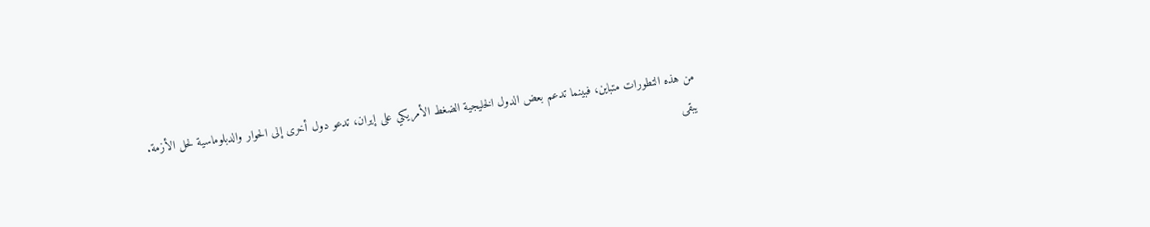من هذه التطورات متباين، فبينما تدعم بعض الدول الخليجية الضغط الأمريكي على إيران، تدعو دول أخرى إلى الحوار والدبلوماسية لحل الأزمة.
يبقى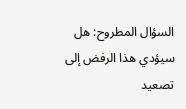السؤال المطروح: هل سيؤدي هذا الرفض إلى تصعيد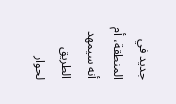جديد في المنطقة، أم أنه سيمهد الطريق لحوار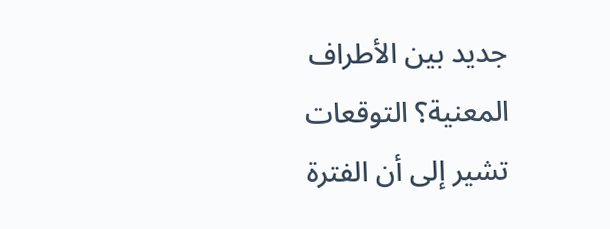جديد بين الأطراف المعنية؟ التوقعات تشير إلى أن الفترة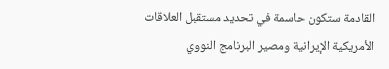القادمة ستكون حاسمة في تحديد مستقبل العلاقات الأمريكية الإيرانية ومصير البرنامج النووي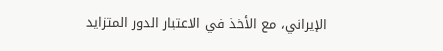الإيراني، مع الأخذ في الاعتبار الدور المتزايد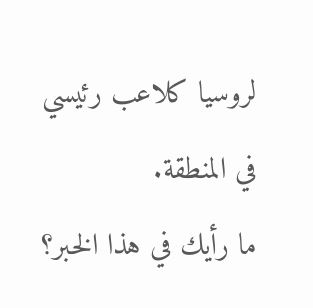لروسيا كلاعب رئيسي في المنطقة.
ما رأيك في هذا الخبر؟